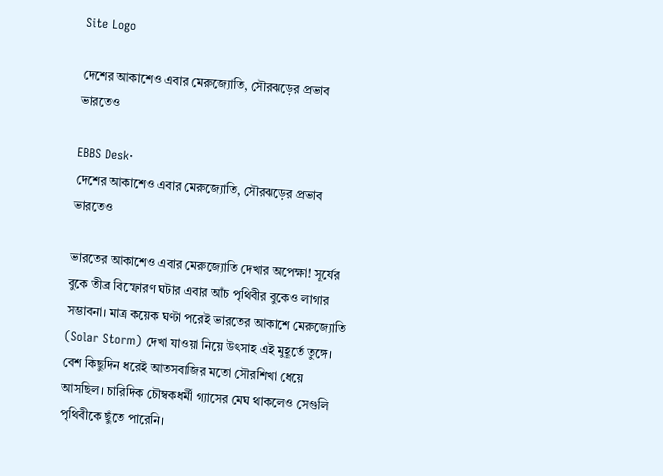Site Logo

দেশের আকাশেও এবার মেরুজ্যোতি, সৌরঝড়ের প্রভাব ভারতেও

EBBS Desk·
দেশের আকাশেও এবার মেরুজ্যোতি, সৌরঝড়ের প্রভাব ভারতেও

ভারতের আকাশেও এবার মেরুজ্যোতি দেখার অপেক্ষা! সূর্যের বুকে তীব্র বিস্ফোরণ ঘটার এবার আঁচ পৃথিবীর বুকেও লাগার সম্ভাবনা। মাত্র কয়েক ঘণ্টা পরেই ভারতের আকাশে মেরুজ্যোতি (Solar Storm) দেখা যাওয়া নিয়ে উৎসাহ এই মুহূর্তে তুঙ্গে। বেশ কিছুদিন ধরেই আতসবাজির মতো সৌরশিখা ধেয়ে আসছিল। চারিদিক চৌম্বকধর্মী গ্যাসের মেঘ থাকলেও সেগুলি পৃথিবীকে ছুঁতে পারেনি।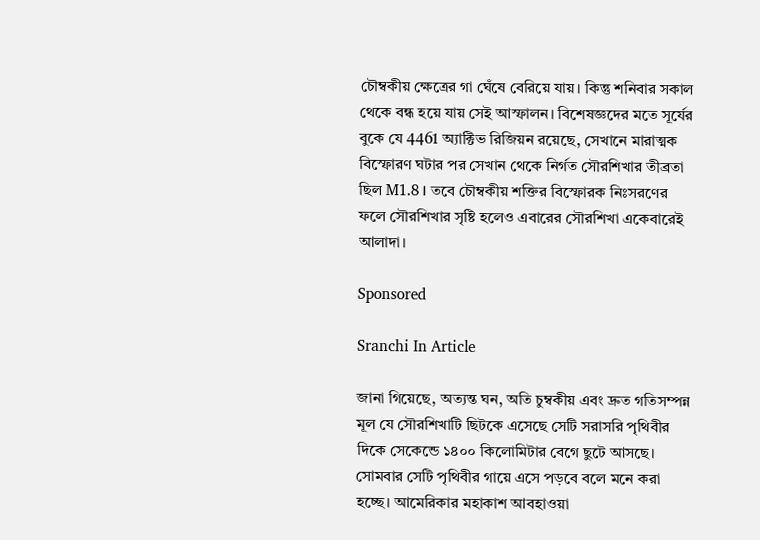চৌম্বকীয় ক্ষেত্রের গা ঘেঁষে বেরিয়ে যায়। কিন্তু শনিবার সকাল থেকে বন্ধ হয়ে যায় সেই আস্ফালন। বিশেষজ্ঞদের মতে সূর্যের বুকে যে 4461 অ্যাক্টিভ রিজিয়ন রয়েছে, সেখানে মারাত্মক বিস্ফোরণ ঘটার পর সেখান থেকে নির্গত সৌরশিখার তীব্রতা ছিল M1.8। তবে চৌম্বকীয় শক্তির বিস্ফোরক নিঃসরণের ফলে সৌরশিখার সৃষ্টি হলেও এবারের সৌরশিখা একেবারেই আলাদা।

Sponsored

Sranchi In Article

জানা গিয়েছে, অত্যন্ত ঘন, অতি চুম্বকীয় এবং দ্রুত গতিসম্পন্ন মূল যে সৌরশিখাটি ছিটকে এসেছে সেটি সরাসরি পৃথিবীর দিকে সেকেন্ডে ১৪০০ কিলোমিটার বেগে ছুটে আসছে। সোমবার সেটি পৃথিবীর গায়ে এসে পড়বে বলে মনে করা হচ্ছে। আমেরিকার মহাকাশ আবহাওয়া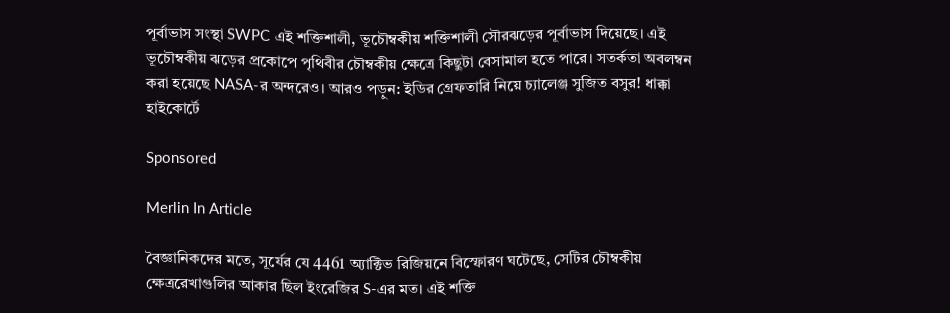পূর্বাভাস সংস্থা SWPC এই শক্তিশালী, ভূচৌম্বকীয় শক্তিশালী সৌরঝড়ের পূর্বাভাস দিয়েছে। এই ভূচৌম্বকীয় ঝড়ের প্রকোপে পৃথিবীর চৌম্বকীয় ক্ষেত্রে কিছুটা বেসামাল হতে পারে। সতর্কতা অবলম্বন করা হয়েছে NASA-র অন্দরেও। আরও পড়ুন: ইডির গ্রেফতারি নিয়ে চ্যালেঞ্জ সুজিত বসুর! ধাক্কা হাইকোর্টে

Sponsored

Merlin In Article

বৈজ্ঞানিকদের মতে, সূর্যের যে 4461 অ্যাক্টিভ রিজিয়নে বিস্ফোরণ ঘটেছে, সেটির চৌম্বকীয় ক্ষেত্ররেখাগুলির আকার ছিল ইংরেজির S-এর মত। এই শক্তি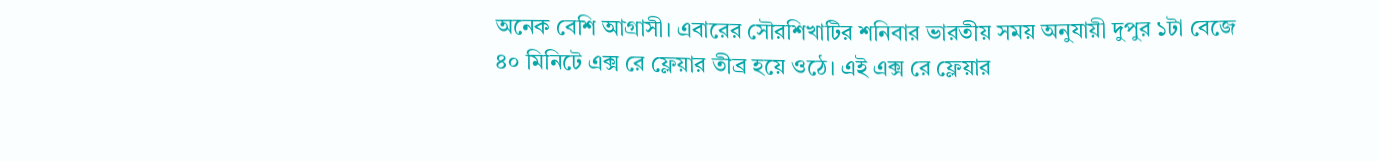অনেক বেশি আগ্রাসী। এবারের সৌরশিখাটির শনিবার ভারতীয় সময় অনুযায়ী দুপুর ১টা বেজে ৪০ মিনিটে এক্স রে ফ্লেয়ার তীব্র হয়ে ওঠে। এই এক্স রে ফ্লেয়ার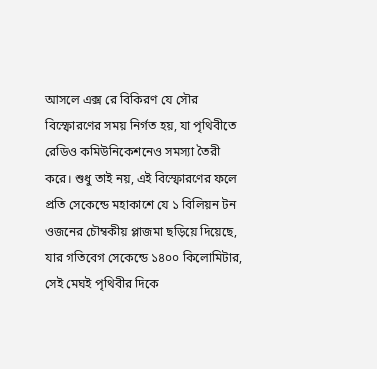আসলে এক্স রে বিকিরণ যে সৌর বিস্ফোরণের সময় নির্গত হয়, যা পৃথিবীতে রেডিও কমিউনিকেশনেও সমস্যা তৈরী করে। শুধু তাই নয়, এই বিস্ফোরণের ফলে প্রতি সেকেন্ডে মহাকাশে যে ১ বিলিয়ন টন ওজনের চৌম্বকীয় প্লাজমা ছড়িয়ে দিয়েছে, যার গতিবেগ সেকেন্ডে ১৪০০ কিলোমিটার, সেই মেঘই পৃথিবীর দিকে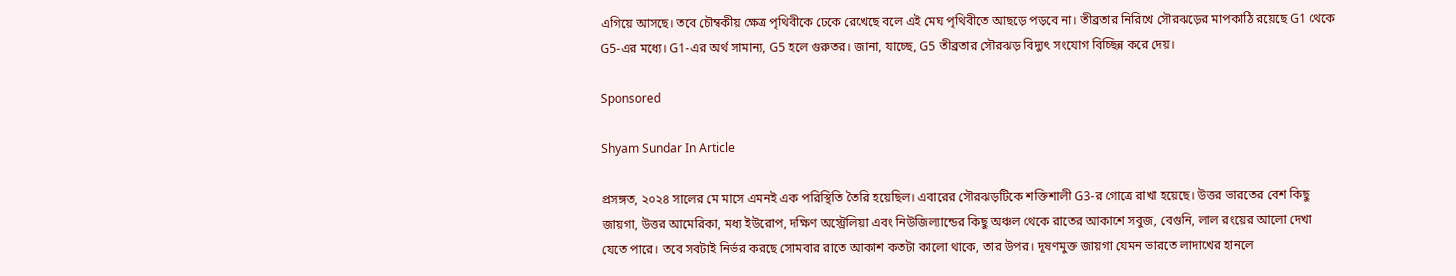এগিয়ে আসছে। তবে চৌম্বকীয় ক্ষেত্র পৃথিবীকে ঢেকে রেখেছে বলে এই মেঘ পৃথিবীতে আছড়ে পড়বে না। তীব্রতার নিরিখে সৌরঝড়ের মাপকাঠি রয়েছে G1 থেকে G5-এর মধ্যে। G1-এর অর্থ সামান্য, G5 হলে গুরুতর। জানা, যাচ্ছে, G5 তীব্রতার সৌরঝড় বিদ্যুৎ সংযোগ বিচ্ছিন্ন করে দেয়।

Sponsored

Shyam Sundar In Article

প্রসঙ্গত, ২০২৪ সালের মে মাসে এমনই এক পরিস্থিতি তৈরি হয়েছিল। এবারের সৌরঝড়টিকে শক্তিশালী G3-র গোত্রে রাখা হয়েছে। উত্তর ভারতের বেশ কিছু জায়গা, উত্তর আমেরিকা, মধ্য ইউরোপ, দক্ষিণ অস্ট্রেলিয়া এবং নিউজিল্যান্ডের কিছু অঞ্চল থেকে রাতের আকাশে সবুজ, বেগুনি, লাল রংয়ের আলো দেখা যেতে পারে। তবে সবটাই নির্ভর করছে সোমবার রাতে আকাশ কতটা কালো থাকে, তার উপর। দূষণমুক্ত জায়গা যেমন ভারতে লাদাখের হানলে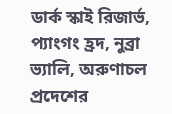ডার্ক স্কাই রিজার্ভ, প্যাংগং হ্রদ, নুব্রা ভ্যালি, অরুণাচল প্রদেশের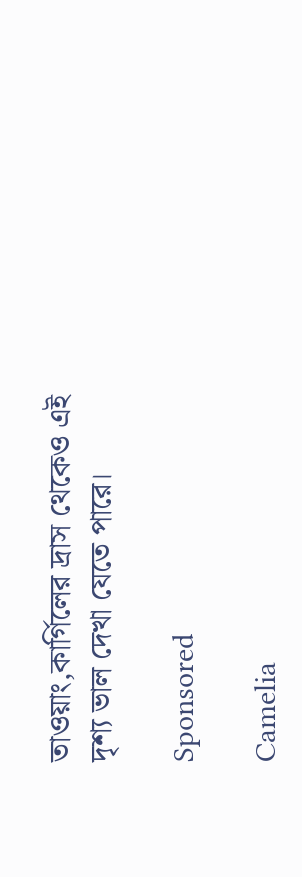তাওয়াং,কার্গিলের দ্রাস থেকেও এই দৃশ্য ভাল দেখা যেতে পারে।

Sponsored

Camelia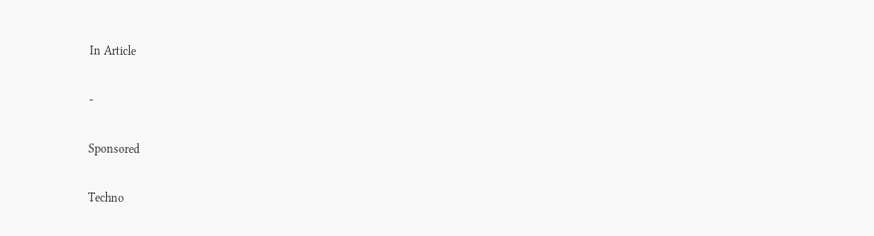In Article

-

Sponsored

Techno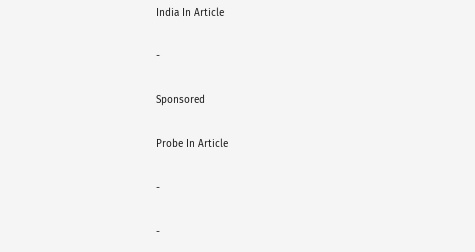India In Article

-

Sponsored

Probe In Article

-

-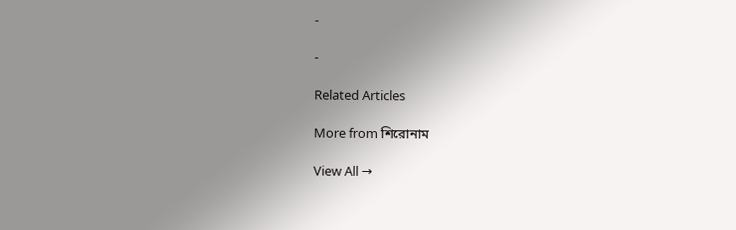-

-

Related Articles

More from শিরোনাম

View All →